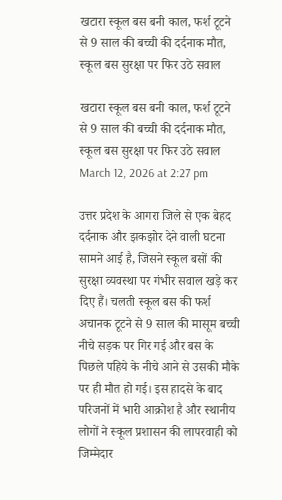खटारा स्कूल बस बनी काल, फर्श टूटने से 9 साल की बच्ची की दर्दनाक मौत, स्कूल बस सुरक्षा पर फिर उठे सवाल

खटारा स्कूल बस बनी काल, फर्श टूटने से 9 साल की बच्ची की दर्दनाक मौत, स्कूल बस सुरक्षा पर फिर उठे सवाल
March 12, 2026 at 2:27 pm

उत्तर प्रदेश के आगरा जिले से एक बेहद दर्दनाक और झकझोर देने वाली घटना सामने आई है, जिसने स्कूल बसों की सुरक्षा व्यवस्था पर गंभीर सवाल खड़े कर दिए हैं। चलती स्कूल बस की फर्श अचानक टूटने से 9 साल की मासूम बच्ची नीचे सड़क पर गिर गई और बस के पिछले पहिये के नीचे आने से उसकी मौके पर ही मौत हो गई। इस हादसे के बाद परिजनों में भारी आक्रोश है और स्थानीय लोगों ने स्कूल प्रशासन की लापरवाही को जिम्मेदार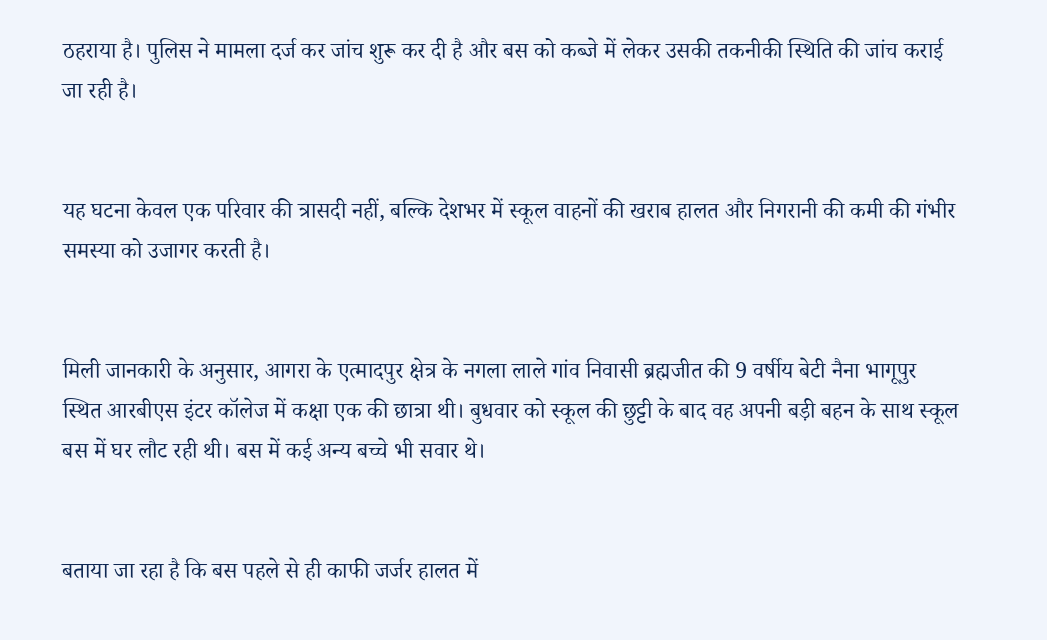ठहराया है। पुलिस ने मामला दर्ज कर जांच शुरू कर दी है और बस को कब्जे में लेकर उसकी तकनीकी स्थिति की जांच कराई जा रही है।


यह घटना केवल एक परिवार की त्रासदी नहीं, बल्कि देशभर में स्कूल वाहनों की खराब हालत और निगरानी की कमी की गंभीर समस्या को उजागर करती है।


मिली जानकारी के अनुसार, आगरा के एत्मादपुर क्षेत्र के नगला लाले गांव निवासी ब्रह्मजीत की 9 वर्षीय बेटी नैना भागूपुर स्थित आरबीएस इंटर कॉलेज में कक्षा एक की छात्रा थी। बुधवार को स्कूल की छुट्टी के बाद वह अपनी बड़ी बहन के साथ स्कूल बस में घर लौट रही थी। बस में कई अन्य बच्चे भी सवार थे।


बताया जा रहा है कि बस पहले से ही काफी जर्जर हालत में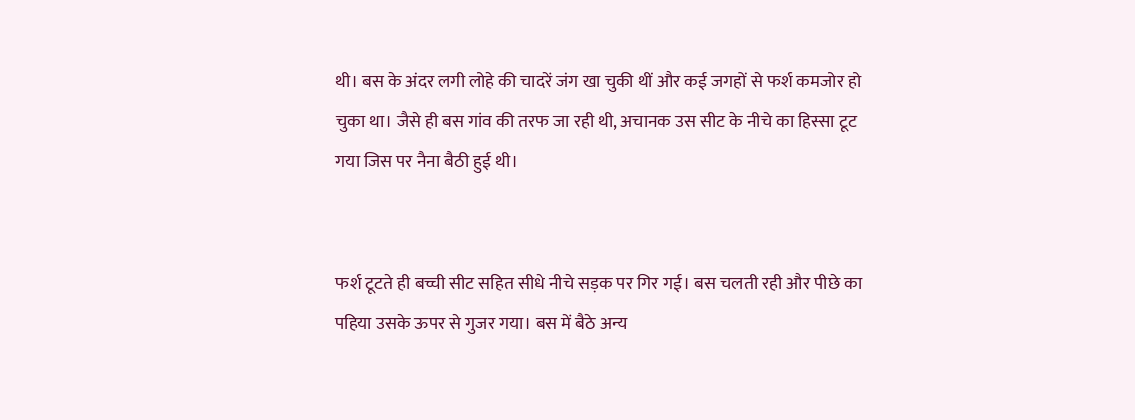थी। बस के अंदर लगी लोहे की चादरें जंग खा चुकी थीं और कई जगहों से फर्श कमजोर हो चुका था। जैसे ही बस गांव की तरफ जा रही थी, अचानक उस सीट के नीचे का हिस्सा टूट गया जिस पर नैना बैठी हुई थी।


फर्श टूटते ही बच्ची सीट सहित सीधे नीचे सड़क पर गिर गई। बस चलती रही और पीछे का पहिया उसके ऊपर से गुजर गया। बस में बैठे अन्य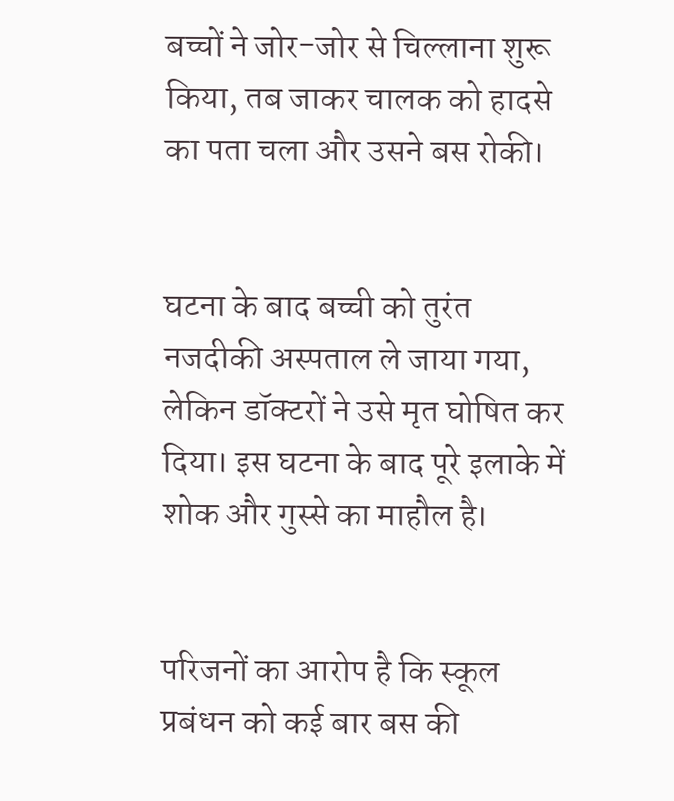बच्चों ने जोर-जोर से चिल्लाना शुरू किया, तब जाकर चालक को हादसे का पता चला और उसने बस रोकी।


घटना के बाद बच्ची को तुरंत नजदीकी अस्पताल ले जाया गया, लेकिन डॉक्टरों ने उसे मृत घोषित कर दिया। इस घटना के बाद पूरे इलाके में शोक और गुस्से का माहौल है।


परिजनों का आरोप है कि स्कूल प्रबंधन को कई बार बस की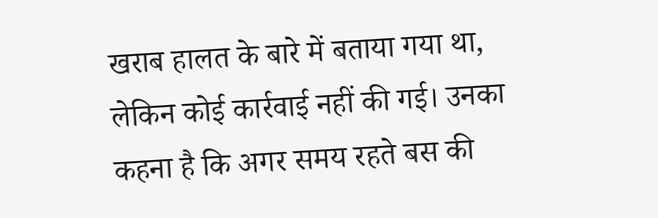खराब हालत के बारे में बताया गया था, लेकिन कोई कार्रवाई नहीं की गई। उनका कहना है कि अगर समय रहते बस की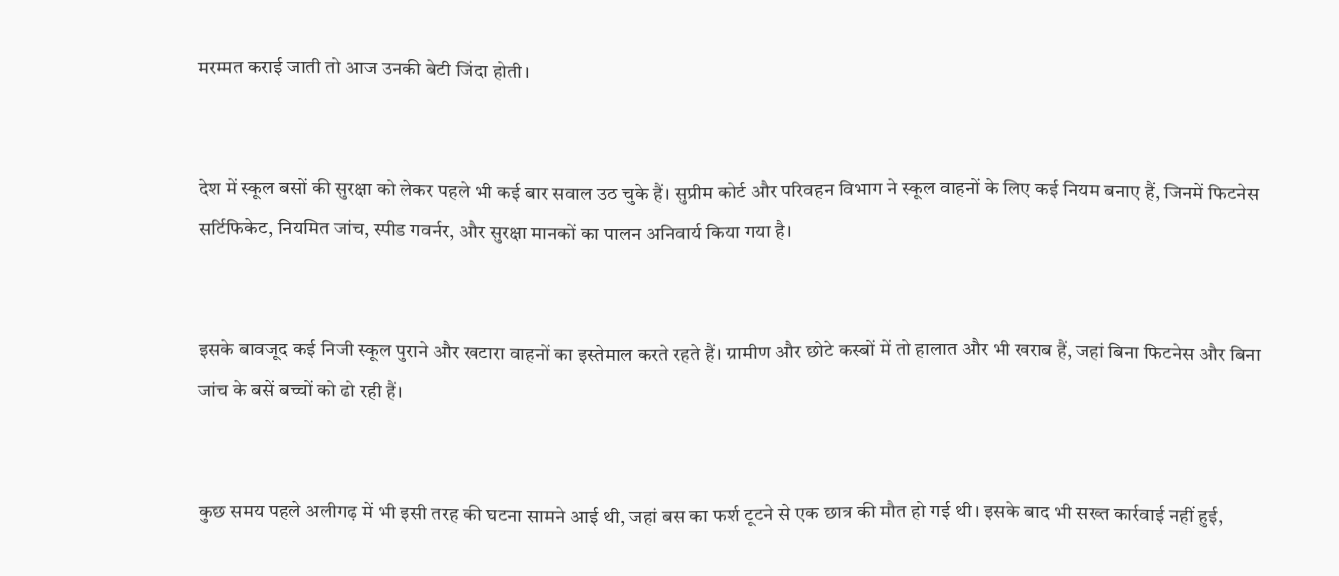मरम्मत कराई जाती तो आज उनकी बेटी जिंदा होती।


देश में स्कूल बसों की सुरक्षा को लेकर पहले भी कई बार सवाल उठ चुके हैं। सुप्रीम कोर्ट और परिवहन विभाग ने स्कूल वाहनों के लिए कई नियम बनाए हैं, जिनमें फिटनेस सर्टिफिकेट, नियमित जांच, स्पीड गवर्नर, और सुरक्षा मानकों का पालन अनिवार्य किया गया है।


इसके बावजूद कई निजी स्कूल पुराने और खटारा वाहनों का इस्तेमाल करते रहते हैं। ग्रामीण और छोटे कस्बों में तो हालात और भी खराब हैं, जहां बिना फिटनेस और बिना जांच के बसें बच्चों को ढो रही हैं।


कुछ समय पहले अलीगढ़ में भी इसी तरह की घटना सामने आई थी, जहां बस का फर्श टूटने से एक छात्र की मौत हो गई थी। इसके बाद भी सख्त कार्रवाई नहीं हुई,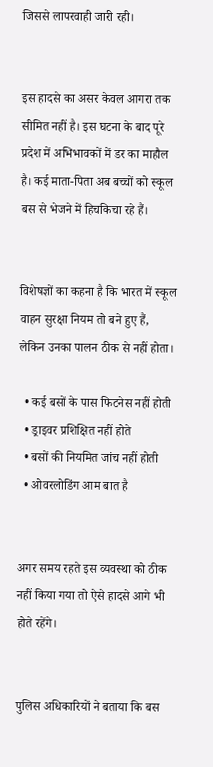जिससे लापरवाही जारी रही।


इस हादसे का असर केवल आगरा तक सीमित नहीं है। इस घटना के बाद पूरे प्रदेश में अभिभावकों में डर का माहौल है। कई माता-पिता अब बच्चों को स्कूल बस से भेजने में हिचकिचा रहे हैं।


विशेषज्ञों का कहना है कि भारत में स्कूल वाहन सुरक्षा नियम तो बने हुए हैं, लेकिन उनका पालन ठीक से नहीं होता।

  • कई बसों के पास फिटनेस नहीं होती
  • ड्राइवर प्रशिक्षित नहीं होते
  • बसों की नियमित जांच नहीं होती
  • ओवरलोडिंग आम बात है


अगर समय रहते इस व्यवस्था को ठीक नहीं किया गया तो ऐसे हादसे आगे भी होते रहेंगे।


पुलिस अधिकारियों ने बताया कि बस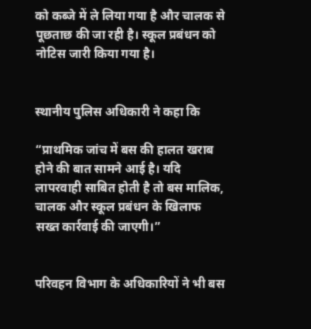को कब्जे में ले लिया गया है और चालक से पूछताछ की जा रही है। स्कूल प्रबंधन को नोटिस जारी किया गया है।


स्थानीय पुलिस अधिकारी ने कहा कि

“प्राथमिक जांच में बस की हालत खराब होने की बात सामने आई है। यदि लापरवाही साबित होती है तो बस मालिक, चालक और स्कूल प्रबंधन के खिलाफ सख्त कार्रवाई की जाएगी।”


परिवहन विभाग के अधिकारियों ने भी बस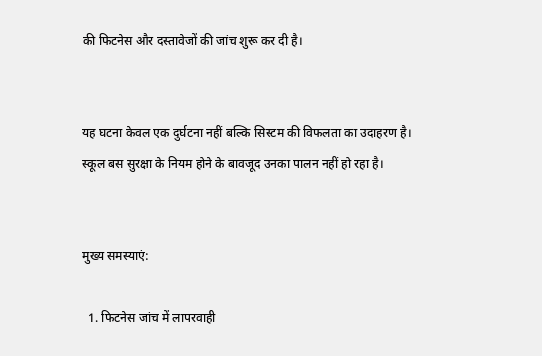की फिटनेस और दस्तावेजों की जांच शुरू कर दी है।


यह घटना केवल एक दुर्घटना नहीं बल्कि सिस्टम की विफलता का उदाहरण है।
स्कूल बस सुरक्षा के नियम होने के बावजूद उनका पालन नहीं हो रहा है।


मुख्य समस्याएं:

  1. फिटनेस जांच में लापरवाही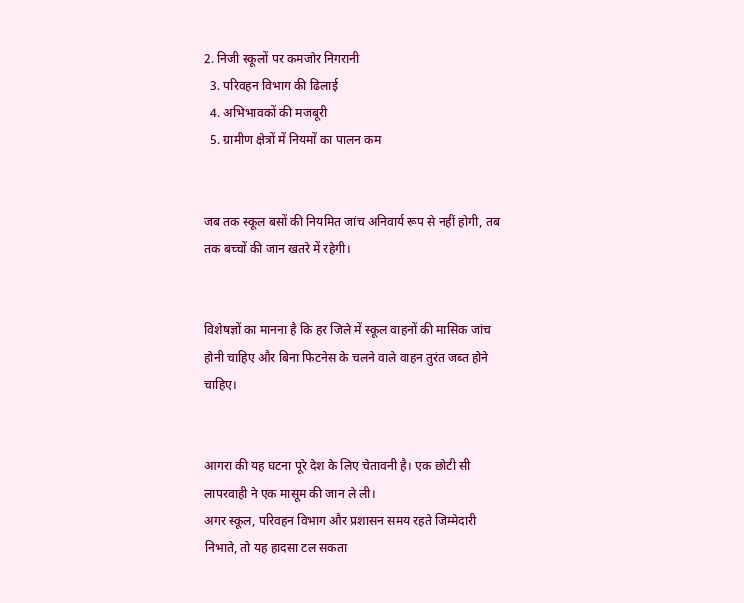2. निजी स्कूलों पर कमजोर निगरानी
  3. परिवहन विभाग की ढिलाई
  4. अभिभावकों की मजबूरी
  5. ग्रामीण क्षेत्रों में नियमों का पालन कम


जब तक स्कूल बसों की नियमित जांच अनिवार्य रूप से नहीं होगी, तब तक बच्चों की जान खतरे में रहेगी।


विशेषज्ञों का मानना है कि हर जिले में स्कूल वाहनों की मासिक जांच होनी चाहिए और बिना फिटनेस के चलने वाले वाहन तुरंत जब्त होने चाहिए।


आगरा की यह घटना पूरे देश के लिए चेतावनी है। एक छोटी सी लापरवाही ने एक मासूम की जान ले ली।
अगर स्कूल, परिवहन विभाग और प्रशासन समय रहते जिम्मेदारी निभाते, तो यह हादसा टल सकता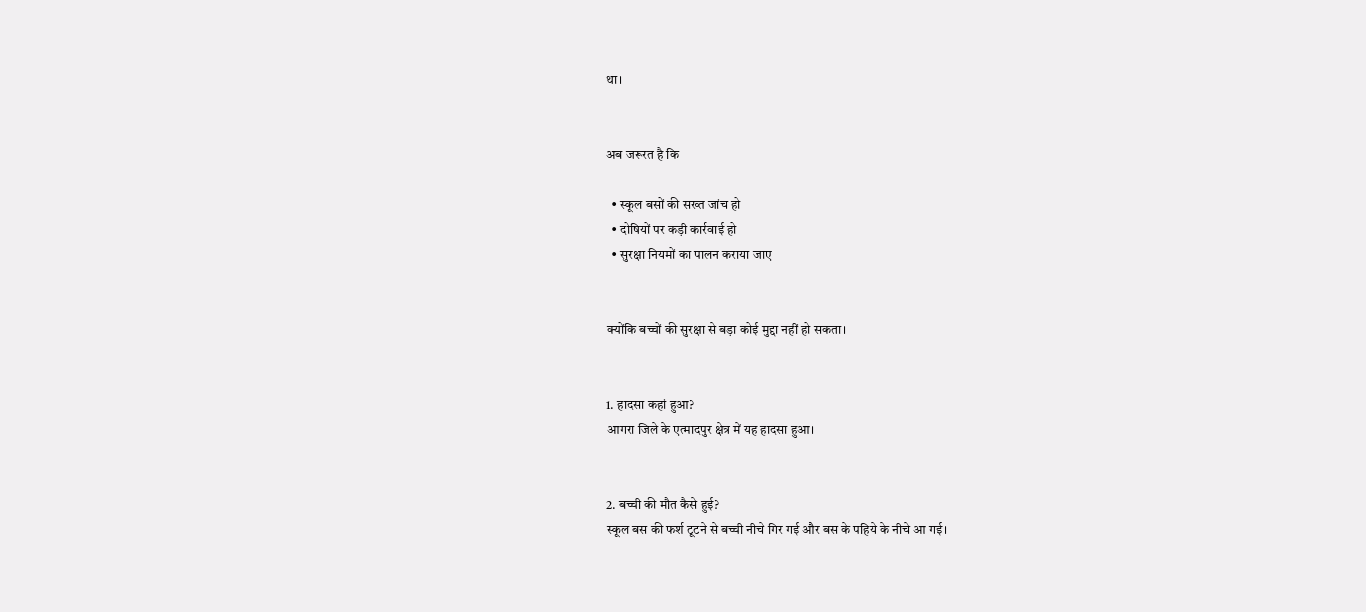था।


अब जरूरत है कि

  • स्कूल बसों की सख्त जांच हो
  • दोषियों पर कड़ी कार्रवाई हो
  • सुरक्षा नियमों का पालन कराया जाए


क्योंकि बच्चों की सुरक्षा से बड़ा कोई मुद्दा नहीं हो सकता।


1. हादसा कहां हुआ?
आगरा जिले के एत्मादपुर क्षेत्र में यह हादसा हुआ।


2. बच्ची की मौत कैसे हुई?
स्कूल बस की फर्श टूटने से बच्ची नीचे गिर गई और बस के पहिये के नीचे आ गई।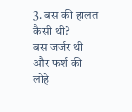3. बस की हालत कैसी थी?
बस जर्जर थी और फर्श की लोहे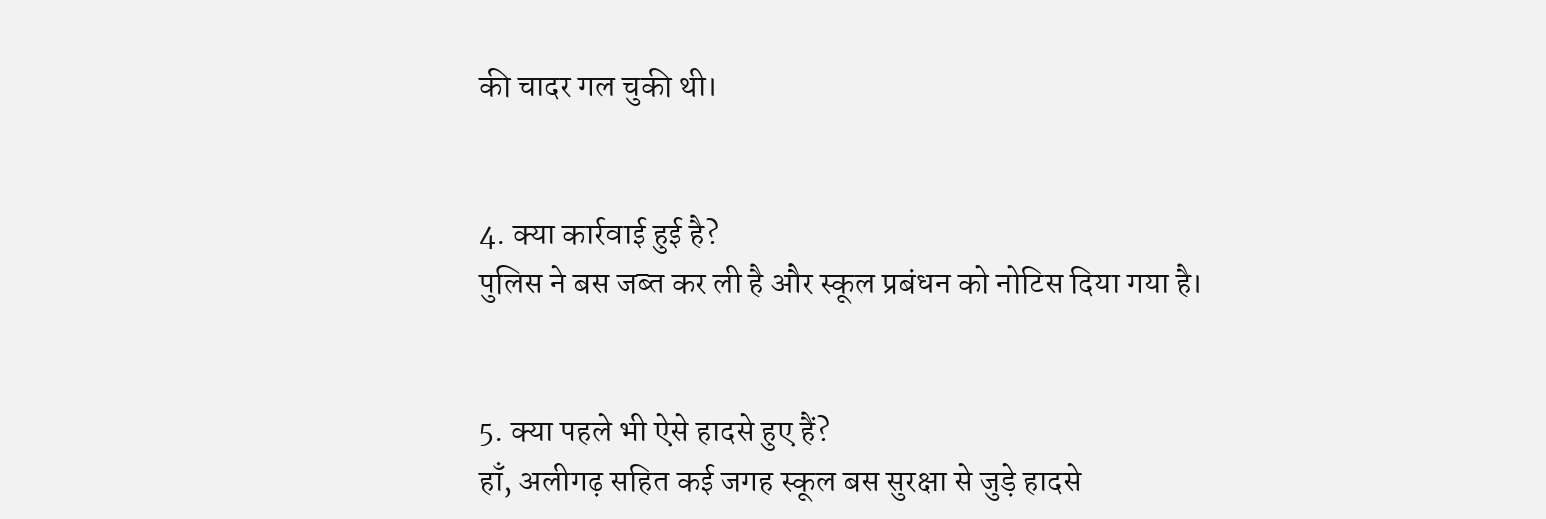की चादर गल चुकी थी।


4. क्या कार्रवाई हुई है?
पुलिस ने बस जब्त कर ली है और स्कूल प्रबंधन को नोटिस दिया गया है।


5. क्या पहले भी ऐसे हादसे हुए हैं?
हाँ, अलीगढ़ सहित कई जगह स्कूल बस सुरक्षा से जुड़े हादसे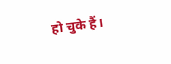हो चुके हैं।